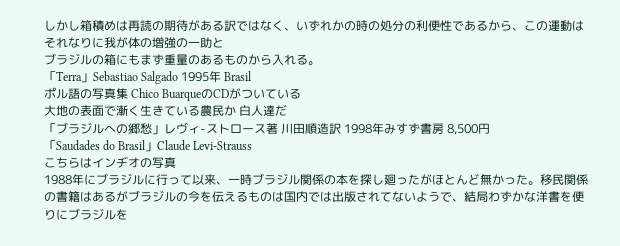しかし箱積めは再読の期待がある訳ではなく、いずれかの時の処分の利便性であるから、この運動はそれなりに我が体の増強の一助と
ブラジルの箱にもまず重量のあるものから入れる。
「Terra」Sebastiao Salgado 1995年 Brasil
ポル語の写真集 Chico BuarqueのCDがついている
大地の表面で漸く生きている農民か 白人達だ
「ブラジルへの郷愁」レヴィ-ストロース著 川田順造訳 1998年みすず書房 8,500円
「Saudades do Brasil」Claude Levi-Strauss
こちらはインヂオの写真
1988年にブラジルに行って以来、一時ブラジル関係の本を探し廻ったがほとんど無かった。移民関係の書籍はあるがブラジルの今を伝えるものは国内では出版されてないようで、結局わずかな洋書を便りにブラジルを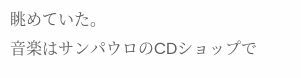眺めていた。
音楽はサンパウロのCDショップで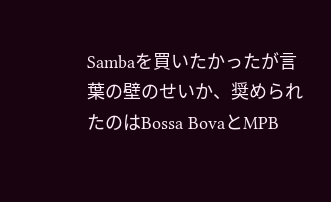Sambaを買いたかったが言葉の壁のせいか、奨められたのはBossa BovaとMPB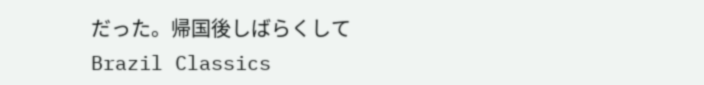だった。帰国後しばらくしてBrazil Classics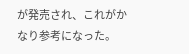が発売され、これがかなり参考になった。